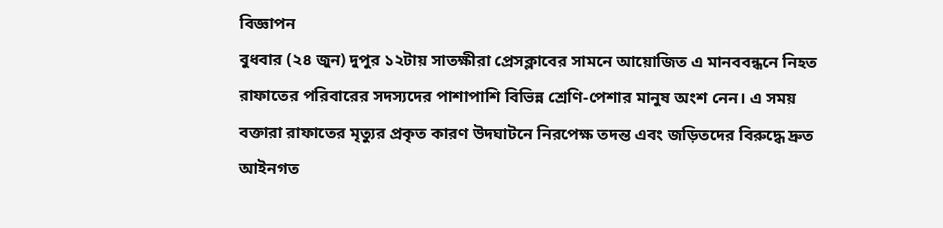বিজ্ঞাপন
বুধবার (২৪ জুন) দুপুর ১২টায় সাতক্ষীরা প্রেসক্লাবের সামনে আয়োজিত এ মানববন্ধনে নিহত রাফাতের পরিবারের সদস্যদের পাশাপাশি বিভিন্ন শ্রেণি-পেশার মানুষ অংশ নেন। এ সময় বক্তারা রাফাতের মৃত্যুর প্রকৃত কারণ উদঘাটনে নিরপেক্ষ তদন্ত এবং জড়িতদের বিরুদ্ধে দ্রুত আইনগত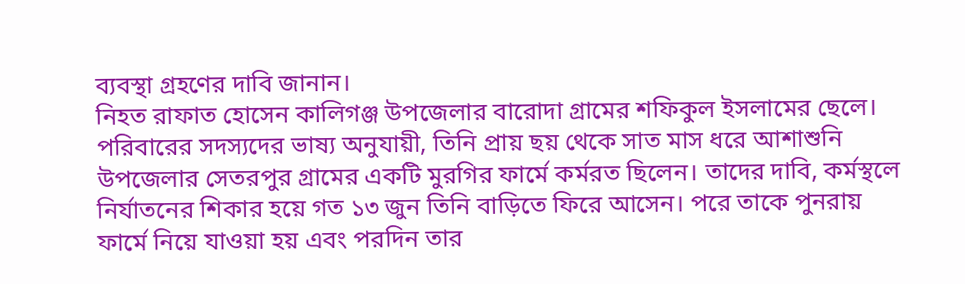ব্যবস্থা গ্রহণের দাবি জানান।
নিহত রাফাত হোসেন কালিগঞ্জ উপজেলার বারোদা গ্রামের শফিকুল ইসলামের ছেলে। পরিবারের সদস্যদের ভাষ্য অনুযায়ী, তিনি প্রায় ছয় থেকে সাত মাস ধরে আশাশুনি উপজেলার সেতরপুর গ্রামের একটি মুরগির ফার্মে কর্মরত ছিলেন। তাদের দাবি, কর্মস্থলে নির্যাতনের শিকার হয়ে গত ১৩ জুন তিনি বাড়িতে ফিরে আসেন। পরে তাকে পুনরায় ফার্মে নিয়ে যাওয়া হয় এবং পরদিন তার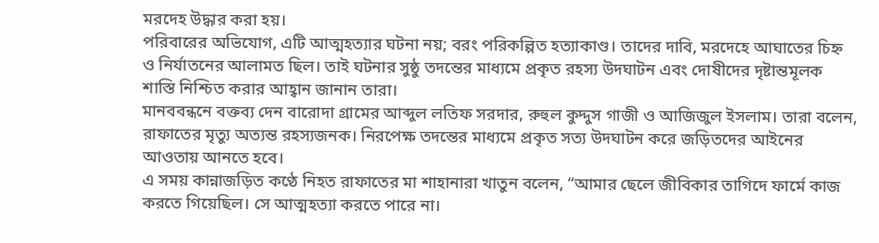মরদেহ উদ্ধার করা হয়।
পরিবারের অভিযোগ, এটি আত্মহত্যার ঘটনা নয়; বরং পরিকল্পিত হত্যাকাণ্ড। তাদের দাবি, মরদেহে আঘাতের চিহ্ন ও নির্যাতনের আলামত ছিল। তাই ঘটনার সুষ্ঠু তদন্তের মাধ্যমে প্রকৃত রহস্য উদঘাটন এবং দোষীদের দৃষ্টান্তমূলক শাস্তি নিশ্চিত করার আহ্বান জানান তারা।
মানববন্ধনে বক্তব্য দেন বারোদা গ্রামের আব্দুল লতিফ সরদার, রুহুল কুদ্দুস গাজী ও আজিজুল ইসলাম। তারা বলেন, রাফাতের মৃত্যু অত্যন্ত রহস্যজনক। নিরপেক্ষ তদন্তের মাধ্যমে প্রকৃত সত্য উদঘাটন করে জড়িতদের আইনের আওতায় আনতে হবে।
এ সময় কান্নাজড়িত কণ্ঠে নিহত রাফাতের মা শাহানারা খাতুন বলেন, “আমার ছেলে জীবিকার তাগিদে ফার্মে কাজ করতে গিয়েছিল। সে আত্মহত্যা করতে পারে না।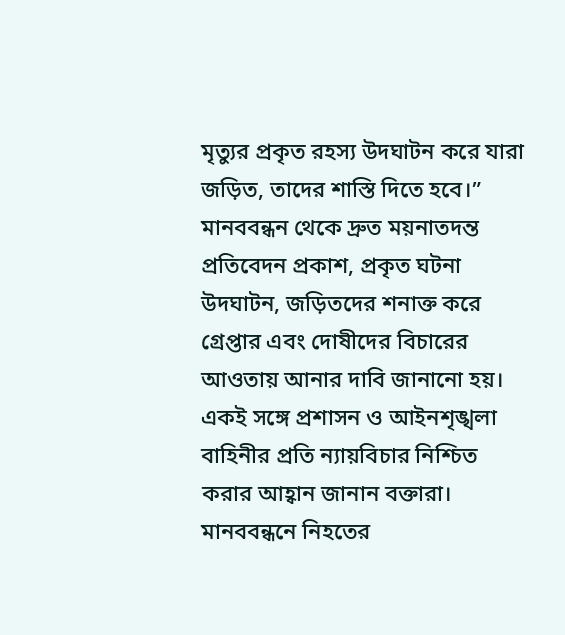মৃত্যুর প্রকৃত রহস্য উদঘাটন করে যারা জড়িত, তাদের শাস্তি দিতে হবে।”
মানববন্ধন থেকে দ্রুত ময়নাতদন্ত প্রতিবেদন প্রকাশ, প্রকৃত ঘটনা উদঘাটন, জড়িতদের শনাক্ত করে গ্রেপ্তার এবং দোষীদের বিচারের আওতায় আনার দাবি জানানো হয়। একই সঙ্গে প্রশাসন ও আইনশৃঙ্খলা বাহিনীর প্রতি ন্যায়বিচার নিশ্চিত করার আহ্বান জানান বক্তারা।
মানববন্ধনে নিহতের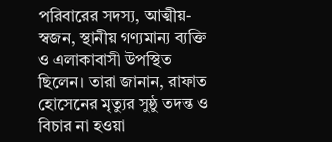পরিবারের সদস্য, আত্মীয়-স্বজন, স্থানীয় গণ্যমান্য ব্যক্তি ও এলাকাবাসী উপস্থিত ছিলেন। তারা জানান, রাফাত হোসেনের মৃত্যুর সুষ্ঠু তদন্ত ও বিচার না হওয়া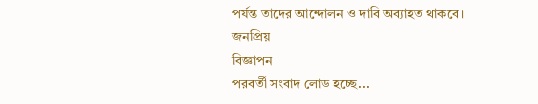পর্যন্ত তাদের আন্দোলন ও দাবি অব্যাহত থাকবে।
জনপ্রিয়
বিজ্ঞাপন
পরবর্তী সংবাদ লোড হচ্ছে...